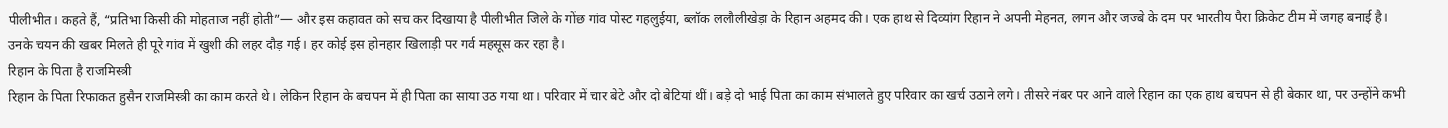पीलीभीत। कहते हैं, “प्रतिभा किसी की मोहताज नहीं होती”— और इस कहावत को सच कर दिखाया है पीलीभीत जिले के गोंछ गांव पोस्ट गहलुईया, ब्लॉक ललौलीखेड़ा के रिहान अहमद की। एक हाथ से दिव्यांग रिहान ने अपनी मेहनत, लगन और जज्बे के दम पर भारतीय पैरा क्रिकेट टीम में जगह बनाई है। उनके चयन की खबर मिलते ही पूरे गांव में खुशी की लहर दौड़ गई। हर कोई इस होनहार खिलाड़ी पर गर्व महसूस कर रहा है।
रिहान के पिता है राजमिस्त्री
रिहान के पिता रिफाकत हुसैन राजमिस्त्री का काम करते थे। लेकिन रिहान के बचपन में ही पिता का साया उठ गया था। परिवार में चार बेटे और दो बेटियां थीं। बड़े दो भाई पिता का काम संभालते हुए परिवार का खर्च उठाने लगे। तीसरे नंबर पर आने वाले रिहान का एक हाथ बचपन से ही बेकार था, पर उन्होंने कभी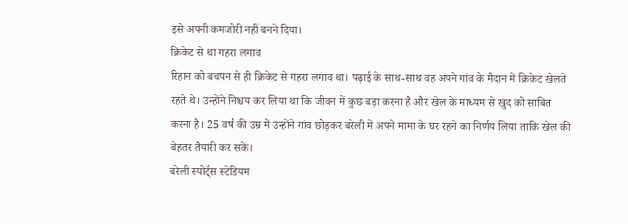इसे अपनी कमजोरी नहीं बनने दिया।
क्रिकेट से था गहरा लगाव
रिहान को बचपन से ही क्रिकेट से गहरा लगाव था। पढ़ाई के साथ-साथ वह अपने गांव के मैदान में क्रिकेट खेलते रहते थे। उन्होंने निश्चय कर लिया था कि जीवन में कुछ बड़ा करना है और खेल के माध्यम से खुद को साबित करना है। 25 वर्ष की उम्र में उन्होंने गांव छोड़कर बरेली में अपने मामा के घर रहने का निर्णय लिया ताकि खेल की बेहतर तैयारी कर सकें।
बरेली स्पोर्ट्स स्टेडियम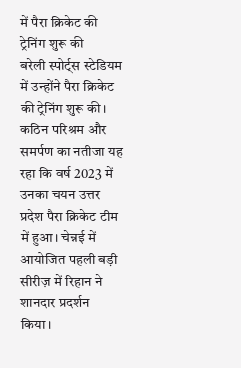में पैरा क्रिकेट की ट्रेनिंग शुरू की
बरेली स्पोर्ट्स स्टेडियम में उन्होंने पैरा क्रिकेट की ट्रेनिंग शुरू की। कठिन परिश्रम और समर्पण का नतीजा यह रहा कि वर्ष 2023 में उनका चयन उत्तर प्रदेश पैरा क्रिकेट टीम में हुआ। चेन्नई में आयोजित पहली बड़ी सीरीज़ में रिहान ने शानदार प्रदर्शन किया।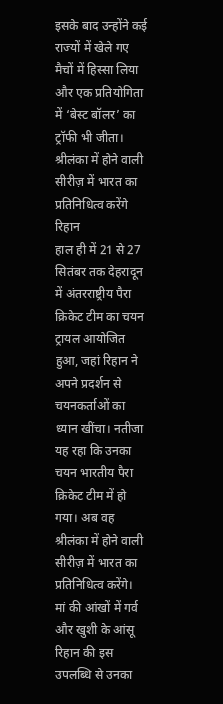इसके बाद उन्होंने कई राज्यों में खेले गए मैचों में हिस्सा लिया और एक प्रतियोगिता में ‘बेस्ट बॉलर’ का ट्रॉफी भी जीता।
श्रीलंका में होने वाली सीरीज़ में भारत का प्रतिनिधित्व करेंगे रिहान
हाल ही में 21 से 27 सितंबर तक देहरादून में अंतरराष्ट्रीय पैरा क्रिकेट टीम का चयन ट्रायल आयोजित हुआ, जहां रिहान ने अपने प्रदर्शन से चयनकर्ताओं का ध्यान खींचा। नतीजा यह रहा कि उनका चयन भारतीय पैरा क्रिकेट टीम में हो गया। अब वह श्रीलंका में होने वाली सीरीज़ में भारत का प्रतिनिधित्व करेंगे।
मां की आंखों में गर्व और खुशी के आंसू
रिहान की इस उपलब्धि से उनका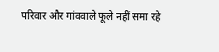परिवार और गांववाले फूले नहीं समा रहे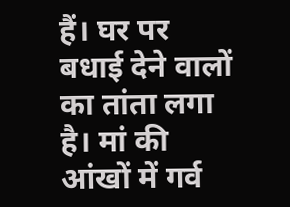हैं। घर पर बधाई देने वालों का तांता लगा है। मां की आंखों में गर्व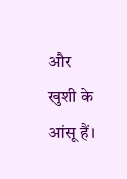और खुशी के आंसू हैं।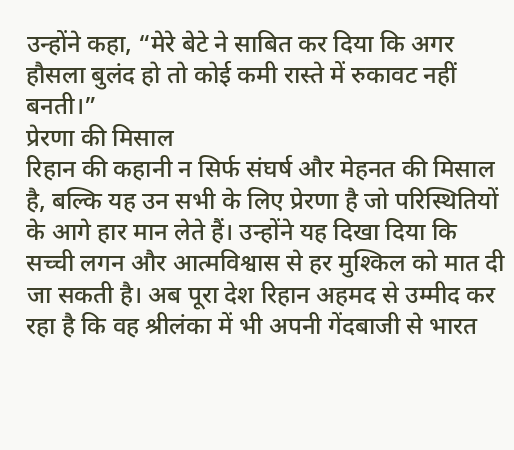उन्होंने कहा, “मेरे बेटे ने साबित कर दिया कि अगर हौसला बुलंद हो तो कोई कमी रास्ते में रुकावट नहीं बनती।”
प्रेरणा की मिसाल
रिहान की कहानी न सिर्फ संघर्ष और मेहनत की मिसाल है, बल्कि यह उन सभी के लिए प्रेरणा है जो परिस्थितियों के आगे हार मान लेते हैं। उन्होंने यह दिखा दिया कि सच्ची लगन और आत्मविश्वास से हर मुश्किल को मात दी जा सकती है। अब पूरा देश रिहान अहमद से उम्मीद कर रहा है कि वह श्रीलंका में भी अपनी गेंदबाजी से भारत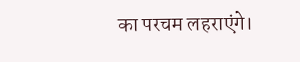का परचम लहराएंगे।